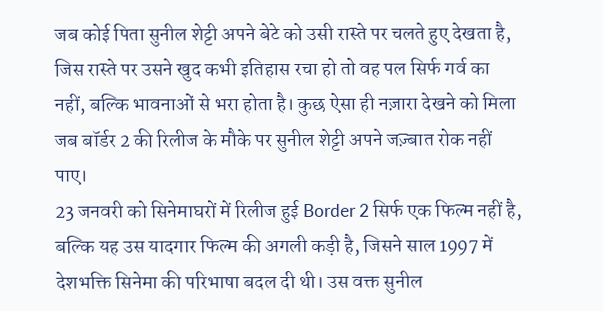जब कोई पिता सुनील शेट्टी अपने बेटे को उसी रास्ते पर चलते हुए देखता है, जिस रास्ते पर उसने खुद कभी इतिहास रचा हो तो वह पल सिर्फ गर्व का नहीं, बल्कि भावनाओं से भरा होता है। कुछ ऐसा ही नज़ारा देखने को मिला जब बॉर्डर 2 की रिलीज के मौके पर सुनील शेट्टी अपने जज़्बात रोक नहीं पाए।
23 जनवरी को सिनेमाघरों में रिलीज हुई Border 2 सिर्फ एक फिल्म नहीं है, बल्कि यह उस यादगार फिल्म की अगली कड़ी है, जिसने साल 1997 में देशभक्ति सिनेमा की परिभाषा बदल दी थी। उस वक्त सुनील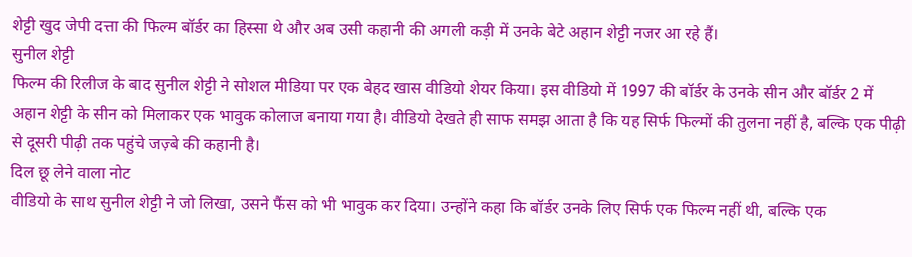शेट्टी खुद जेपी दत्ता की फिल्म बॉर्डर का हिस्सा थे और अब उसी कहानी की अगली कड़ी में उनके बेटे अहान शेट्टी नजर आ रहे हैं।
सुनील शेट्टी
फिल्म की रिलीज के बाद सुनील शेट्टी ने सोशल मीडिया पर एक बेहद खास वीडियो शेयर किया। इस वीडियो में 1997 की बॉर्डर के उनके सीन और बॉर्डर 2 में अहान शेट्टी के सीन को मिलाकर एक भावुक कोलाज बनाया गया है। वीडियो देखते ही साफ समझ आता है कि यह सिर्फ फिल्मों की तुलना नहीं है, बल्कि एक पीढ़ी से दूसरी पीढ़ी तक पहुंचे जज़्बे की कहानी है।
दिल छू लेने वाला नोट
वीडियो के साथ सुनील शेट्टी ने जो लिखा, उसने फैंस को भी भावुक कर दिया। उन्होंने कहा कि बॉर्डर उनके लिए सिर्फ एक फिल्म नहीं थी, बल्कि एक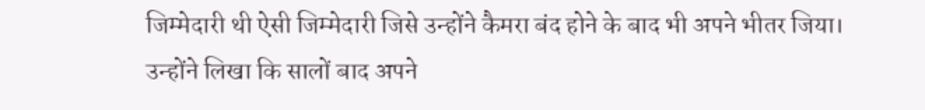जिम्मेदारी थी ऐसी जिम्मेदारी जिसे उन्होंने कैमरा बंद होने के बाद भी अपने भीतर जिया।
उन्होंने लिखा कि सालों बाद अपने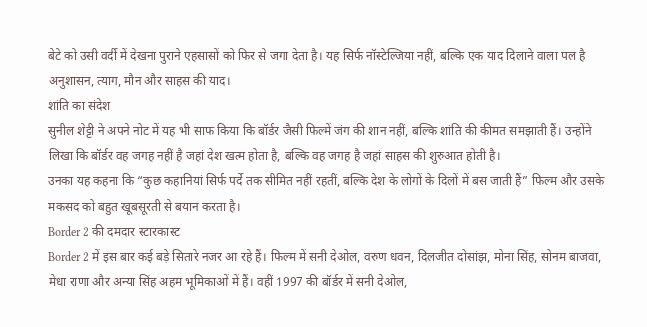बेटे को उसी वर्दी में देखना पुराने एहसासों को फिर से जगा देता है। यह सिर्फ नॉस्टेल्जिया नहीं, बल्कि एक याद दिलाने वाला पल है अनुशासन, त्याग, मौन और साहस की याद।
शांति का संदेश
सुनील शेट्टी ने अपने नोट में यह भी साफ किया कि बॉर्डर जैसी फिल्में जंग की शान नहीं, बल्कि शांति की कीमत समझाती हैं। उन्होंने लिखा कि बॉर्डर वह जगह नहीं है जहां देश खत्म होता है, बल्कि वह जगह है जहां साहस की शुरुआत होती है।
उनका यह कहना कि “कुछ कहानियां सिर्फ पर्दे तक सीमित नहीं रहतीं, बल्कि देश के लोगों के दिलों में बस जाती हैं” फिल्म और उसके मकसद को बहुत खूबसूरती से बयान करता है।
Border 2 की दमदार स्टारकास्ट
Border 2 में इस बार कई बड़े सितारे नजर आ रहे हैं। फिल्म में सनी देओल, वरुण धवन, दिलजीत दोसांझ, मोना सिंह, सोनम बाजवा, मेधा राणा और अन्या सिंह अहम भूमिकाओं में हैं। वहीं 1997 की बॉर्डर में सनी देओल,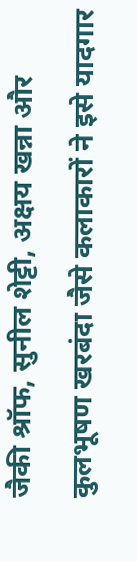जैकी श्रॉफ, सुनील शेट्टी, अक्षय खन्ना और कुलभूषण खरबंदा जैसे कलाकारों ने इसे यादगार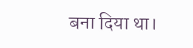बना दिया था।